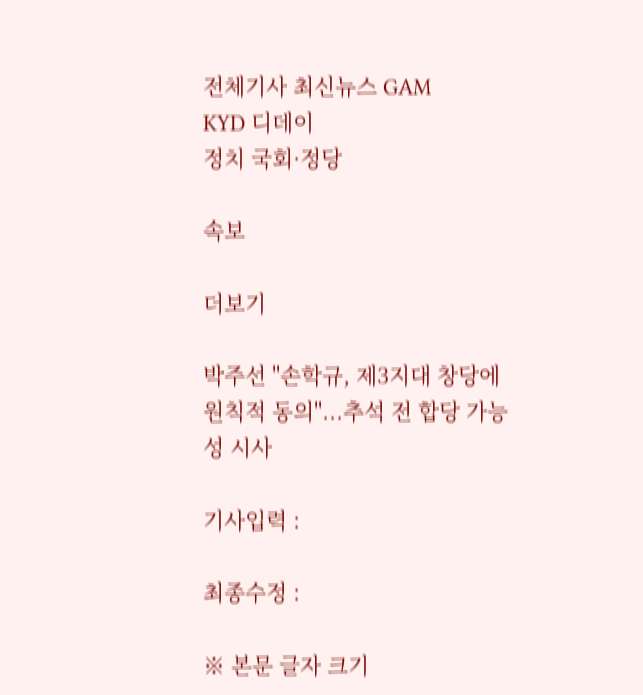전체기사 최신뉴스 GAM
KYD 디데이
정치 국회·정당

속보

더보기

박주선 "손학규, 제3지대 창당에 원칙적 동의"...추석 전 합당 가능성 시사

기사입력 :

최종수정 :

※ 본문 글자 크기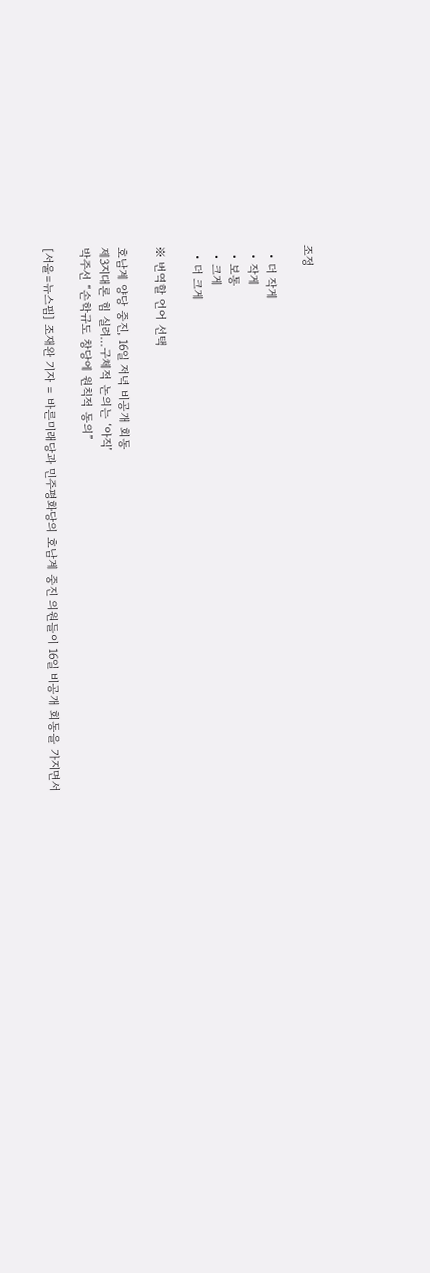조정

  • 더 작게
  • 작게
  • 보통
  • 크게
  • 더 크게

※ 번역할 언어 선택

호남계 양당 중진, 16일 저녁 비공개 회동
제3지대론 힘 실려…구체적 논의는 ‘아직’
박주선 “손학규도 창당에 원칙적 동의”

[서울=뉴스핌] 조재완 기자 = 바른미래당과 민주평화당의 호남계 중진 의원들이 16일 비공개 회동을 가지면서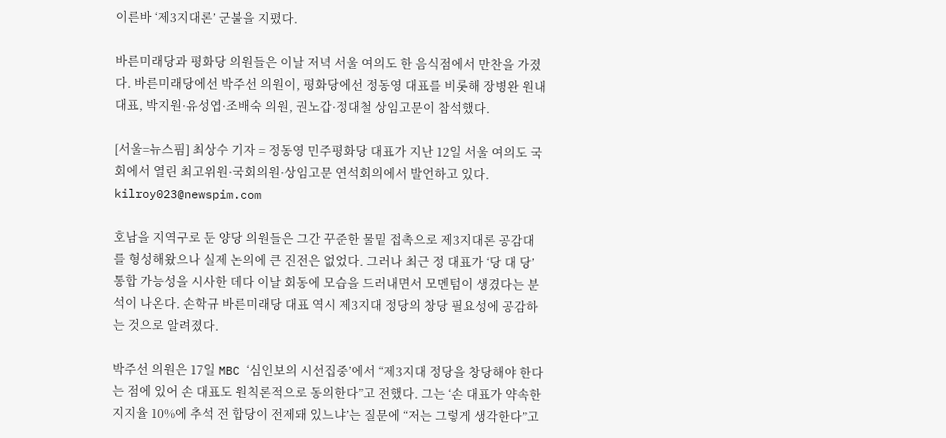이른바 ‘제3지대론’ 군불을 지폈다.

바른미래당과 평화당 의원들은 이날 저녁 서울 여의도 한 음식점에서 만찬을 가졌다. 바른미래당에선 박주선 의원이, 평화당에선 정동영 대표를 비롯해 장병완 원내대표, 박지원·유성엽·조배숙 의원, 권노갑·정대철 상임고문이 참석했다.

[서울=뉴스핌] 최상수 기자 = 정동영 민주평화당 대표가 지난 12일 서울 여의도 국회에서 열린 최고위원·국회의원·상임고문 연석회의에서 발언하고 있다. kilroy023@newspim.com

호남을 지역구로 둔 양당 의원들은 그간 꾸준한 물밑 접촉으로 제3지대론 공감대를 형성해왔으나 실제 논의에 큰 진전은 없었다. 그러나 최근 정 대표가 ‘당 대 당’ 통합 가능성을 시사한 데다 이날 회동에 모습을 드러내면서 모멘텀이 생겼다는 분석이 나온다. 손학규 바른미래당 대표 역시 제3지대 정당의 창당 필요성에 공감하는 것으로 알려졌다.

박주선 의원은 17일 MBC ‘심인보의 시선집중’에서 “제3지대 정당을 창당해야 한다는 점에 있어 손 대표도 원칙론적으로 동의한다”고 전했다. 그는 ‘손 대표가 약속한 지지율 10%에 추석 전 합당이 전제돼 있느냐’는 질문에 “저는 그렇게 생각한다”고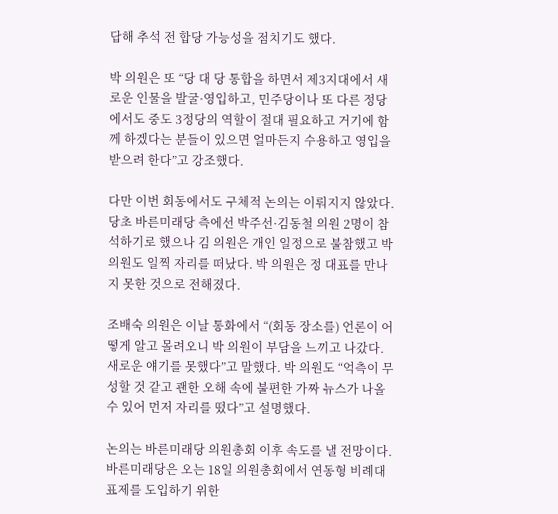답해 추석 전 합당 가능성을 점치기도 했다.

박 의원은 또 “당 대 당 통합을 하면서 제3지대에서 새로운 인물을 발굴·영입하고, 민주당이나 또 다른 정당에서도 중도 3정당의 역할이 절대 필요하고 거기에 함께 하겠다는 분들이 있으면 얼마든지 수용하고 영입을 받으려 한다”고 강조했다.

다만 이번 회동에서도 구체적 논의는 이뤄지지 않았다. 당초 바른미래당 측에선 박주선·김동철 의원 2명이 참석하기로 했으나 김 의원은 개인 일정으로 불참했고 박 의원도 일찍 자리를 떠났다. 박 의원은 정 대표를 만나지 못한 것으로 전해졌다.

조배숙 의원은 이날 통화에서 “(회동 장소를) 언론이 어떻게 알고 몰려오니 박 의원이 부담을 느끼고 나갔다. 새로운 얘기를 못했다”고 말했다. 박 의원도 “억측이 무성할 것 같고 괜한 오해 속에 불편한 가짜 뉴스가 나올 수 있어 먼저 자리를 떴다”고 설명했다.

논의는 바른미래당 의원총회 이후 속도를 낼 전망이다. 바른미래당은 오는 18일 의원총회에서 연동형 비례대표제를 도입하기 위한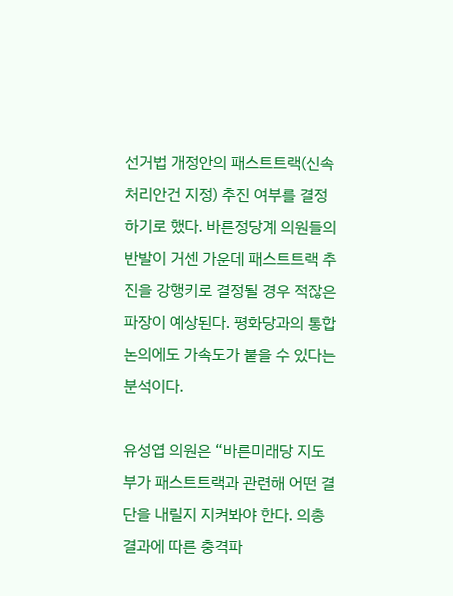선거법 개정안의 패스트트랙(신속처리안건 지정) 추진 여부를 결정하기로 했다. 바른정당계 의원들의 반발이 거센 가운데 패스트트랙 추진을 강행키로 결정될 경우 적잖은 파장이 예상된다. 평화당과의 통합 논의에도 가속도가 붙을 수 있다는 분석이다.

유성엽 의원은 “바른미래당 지도부가 패스트트랙과 관련해 어떤 결단을 내릴지 지켜봐야 한다. 의총 결과에 따른 충격파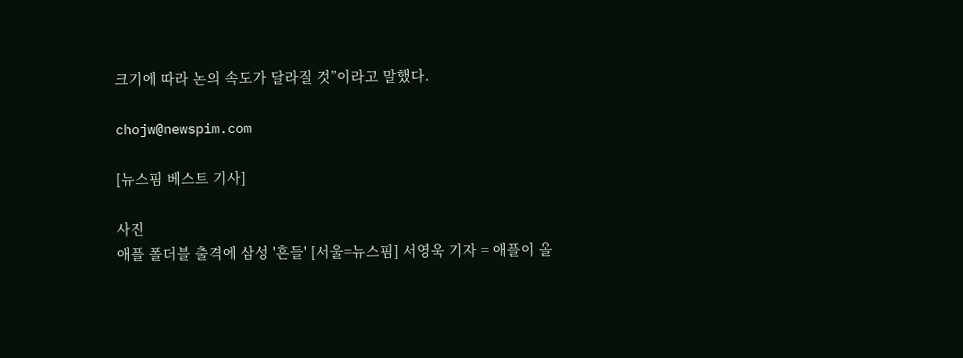크기에 따라 논의 속도가 달라질 것”이라고 말했다.

chojw@newspim.com

[뉴스핌 베스트 기사]

사진
애플 폴더블 출격에 삼성 '흔들' [서울=뉴스핌] 서영욱 기자 = 애플이 올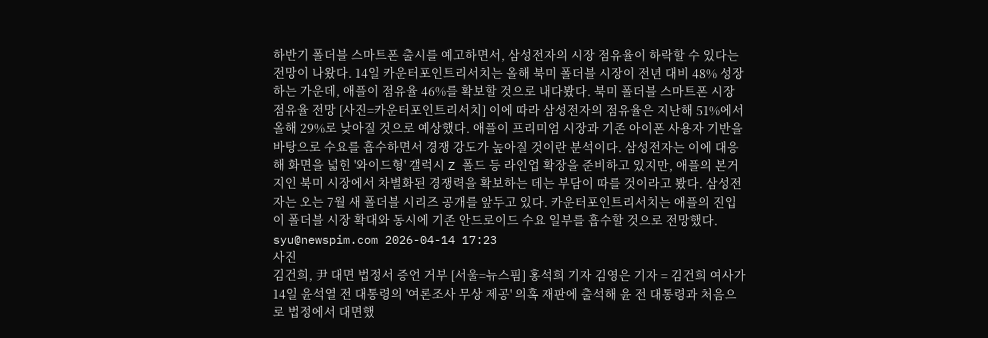하반기 폴더블 스마트폰 출시를 예고하면서, 삼성전자의 시장 점유율이 하락할 수 있다는 전망이 나왔다. 14일 카운터포인트리서치는 올해 북미 폴더블 시장이 전년 대비 48% 성장하는 가운데, 애플이 점유율 46%를 확보할 것으로 내다봤다. 북미 폴더블 스마트폰 시장 점유율 전망 [사진=카운터포인트리서치] 이에 따라 삼성전자의 점유율은 지난해 51%에서 올해 29%로 낮아질 것으로 예상했다. 애플이 프리미엄 시장과 기존 아이폰 사용자 기반을 바탕으로 수요를 흡수하면서 경쟁 강도가 높아질 것이란 분석이다. 삼성전자는 이에 대응해 화면을 넓힌 '와이드형' 갤럭시 Z 폴드 등 라인업 확장을 준비하고 있지만, 애플의 본거지인 북미 시장에서 차별화된 경쟁력을 확보하는 데는 부담이 따를 것이라고 봤다. 삼성전자는 오는 7월 새 폴더블 시리즈 공개를 앞두고 있다. 카운터포인트리서치는 애플의 진입이 폴더블 시장 확대와 동시에 기존 안드로이드 수요 일부를 흡수할 것으로 전망했다. syu@newspim.com 2026-04-14 17:23
사진
김건희, 尹 대면 법정서 증언 거부 [서울=뉴스핌] 홍석희 기자 김영은 기자 = 김건희 여사가 14일 윤석열 전 대통령의 '여론조사 무상 제공' 의혹 재판에 출석해 윤 전 대통령과 처음으로 법정에서 대면했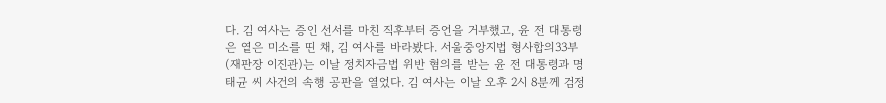다. 김 여사는 증인 선서를 마친 직후부터 증언을 거부했고, 윤 전 대통령은 옅은 미소를 띤 채, 김 여사를 바라봤다. 서울중앙지법 형사합의33부(재판장 이진관)는 이날 정치자금법 위반 혐의를 받는 윤 전 대통령과 명태균 씨 사건의 속행 공판을 열었다. 김 여사는 이날 오후 2시 8분께 검정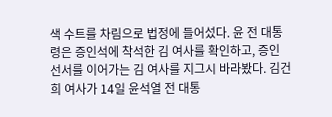색 수트를 차림으로 법정에 들어섰다. 윤 전 대통령은 증인석에 착석한 김 여사를 확인하고, 증인 선서를 이어가는 김 여사를 지그시 바라봤다. 김건희 여사가 14일 윤석열 전 대통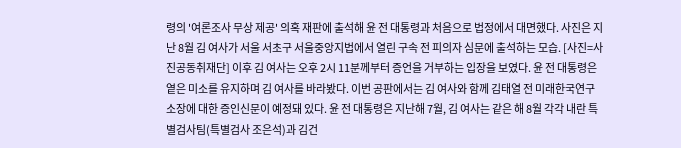령의 '여론조사 무상 제공' 의혹 재판에 출석해 윤 전 대통령과 처음으로 법정에서 대면했다. 사진은 지난 8월 김 여사가 서울 서초구 서울중앙지법에서 열린 구속 전 피의자 심문에 출석하는 모습. [사진=사진공동취재단] 이후 김 여사는 오후 2시 11분께부터 증언을 거부하는 입장을 보였다. 윤 전 대통령은 옅은 미소를 유지하며 김 여사를 바라봤다. 이번 공판에서는 김 여사와 함께 김태열 전 미래한국연구소장에 대한 증인신문이 예정돼 있다. 윤 전 대통령은 지난해 7월, 김 여사는 같은 해 8월 각각 내란 특별검사팀(특별검사 조은석)과 김건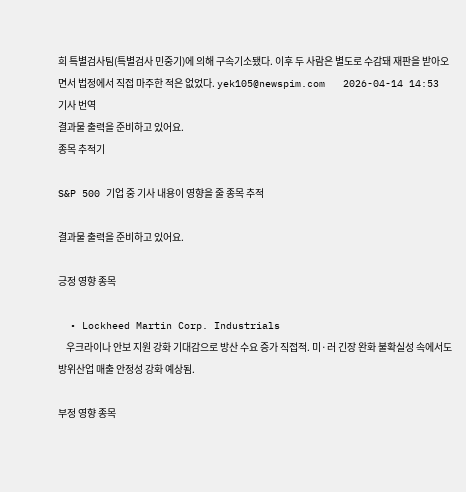희 특별검사팀(특별검사 민중기)에 의해 구속기소됐다. 이후 두 사람은 별도로 수감돼 재판을 받아오면서 법정에서 직접 마주한 적은 없었다. yek105@newspim.com   2026-04-14 14:53
기사 번역
결과물 출력을 준비하고 있어요.
종목 추적기

S&P 500 기업 중 기사 내용이 영향을 줄 종목 추적

결과물 출력을 준비하고 있어요.

긍정 영향 종목

  • Lockheed Martin Corp. Industrials
    우크라이나 안보 지원 강화 기대감으로 방산 수요 증가 직접적. 미·러 긴장 완화 불확실성 속에서도 방위산업 매출 안정성 강화 예상됨.

부정 영향 종목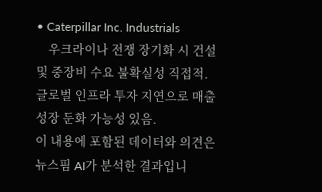• Caterpillar Inc. Industrials
    우크라이나 전쟁 장기화 시 건설 및 중장비 수요 불확실성 직접적. 글로벌 인프라 투자 지연으로 매출 성장 둔화 가능성 있음.
이 내용에 포함된 데이터와 의견은 뉴스핌 AI가 분석한 결과입니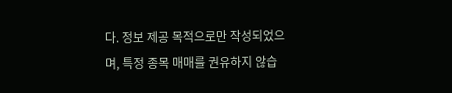다. 정보 제공 목적으로만 작성되었으며, 특정 종목 매매를 권유하지 않습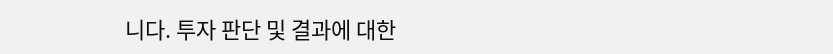니다. 투자 판단 및 결과에 대한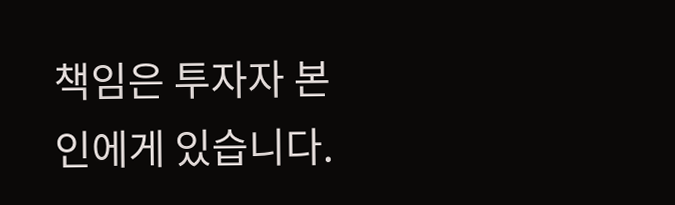책임은 투자자 본인에게 있습니다.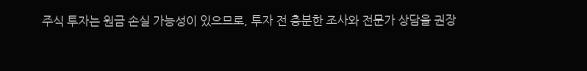주식 투자는 원금 손실 가능성이 있으므로, 투자 전 충분한 조사와 전문가 상담을 권장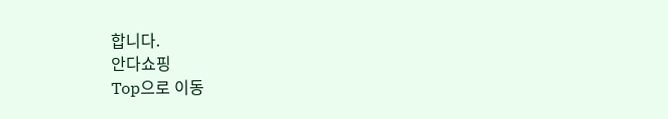합니다.
안다쇼핑
Top으로 이동